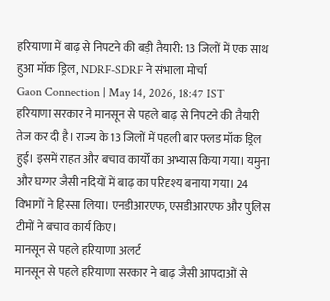हरियाणा में बाढ़ से निपटने की बड़ी तैयारी: 13 जिलों में एक साथ हुआ मॉक ड्रिल, NDRF-SDRF ने संभाला मोर्चा
Gaon Connection | May 14, 2026, 18:47 IST
हरियाणा सरकार ने मानसून से पहले बाढ़ से निपटने की तैयारी तेज कर दी है। राज्य के 13 जिलों में पहली बार फ्लड मॉक ड्रिल हुई। इसमें राहत और बचाव कार्यों का अभ्यास किया गया। यमुना और घग्गर जैसी नदियों में बाढ़ का परिदृश्य बनाया गया। 24 विभागों ने हिस्सा लिया। एनडीआरएफ, एसडीआरएफ और पुलिस टीमों ने बचाव कार्य किए।
मानसून से पहले हरियाणा अलर्ट
मानसून से पहले हरियाणा सरकार ने बाढ़ जैसी आपदाओं से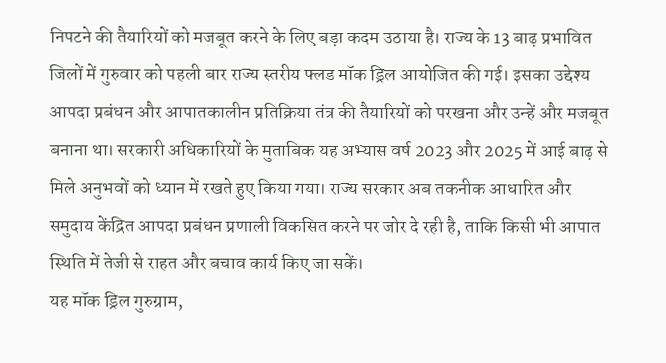निपटने की तैयारियों को मजबूत करने के लिए बड़ा कदम उठाया है। राज्य के 13 बाढ़ प्रभावित जिलों में गुरुवार को पहली बार राज्य स्तरीय फ्लड मॉक ड्रिल आयोजित की गई। इसका उद्देश्य आपदा प्रबंधन और आपातकालीन प्रतिक्रिया तंत्र की तैयारियों को परखना और उन्हें और मजबूत बनाना था। सरकारी अधिकारियों के मुताबिक यह अभ्यास वर्ष 2023 और 2025 में आई बाढ़ से मिले अनुभवों को ध्यान में रखते हुए किया गया। राज्य सरकार अब तकनीक आधारित और समुदाय केंद्रित आपदा प्रबंधन प्रणाली विकसित करने पर जोर दे रही है, ताकि किसी भी आपात स्थिति में तेजी से राहत और बचाव कार्य किए जा सकें।
यह मॉक ड्रिल गुरुग्राम,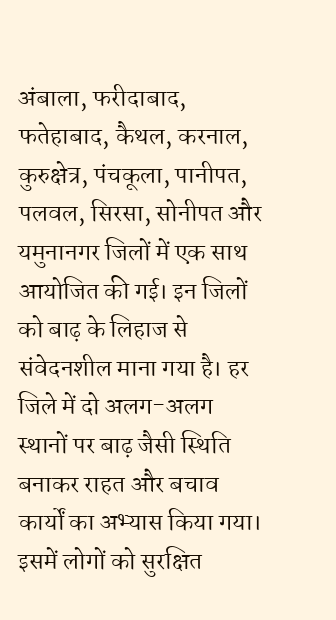अंबाला, फरीदाबाद, फतेहाबाद, कैथल, करनाल, कुरुक्षेत्र, पंचकूला, पानीपत, पलवल, सिरसा, सोनीपत और यमुनानगर जिलों में एक साथ आयोजित की गई। इन जिलों को बाढ़ के लिहाज से संवेदनशील माना गया है। हर जिले में दो अलग-अलग स्थानों पर बाढ़ जैसी स्थिति बनाकर राहत और बचाव कार्यों का अभ्यास किया गया। इसमें लोगों को सुरक्षित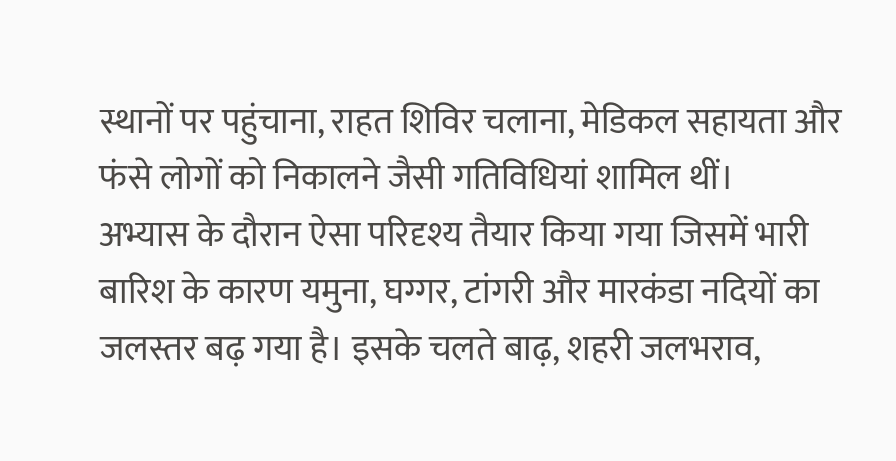स्थानों पर पहुंचाना, राहत शिविर चलाना, मेडिकल सहायता और फंसे लोगों को निकालने जैसी गतिविधियां शामिल थीं।
अभ्यास के दौरान ऐसा परिदृश्य तैयार किया गया जिसमें भारी बारिश के कारण यमुना, घग्गर, टांगरी और मारकंडा नदियों का जलस्तर बढ़ गया है। इसके चलते बाढ़, शहरी जलभराव,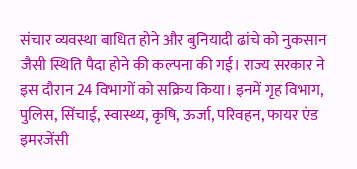संचार व्यवस्था बाधित होने और बुनियादी ढांचे को नुकसान जैसी स्थिति पैदा होने की कल्पना की गई। राज्य सरकार ने इस दौरान 24 विभागों को सक्रिय किया। इनमें गृह विभाग, पुलिस, सिंचाई, स्वास्थ्य, कृषि, ऊर्जा, परिवहन, फायर एंड इमरजेंसी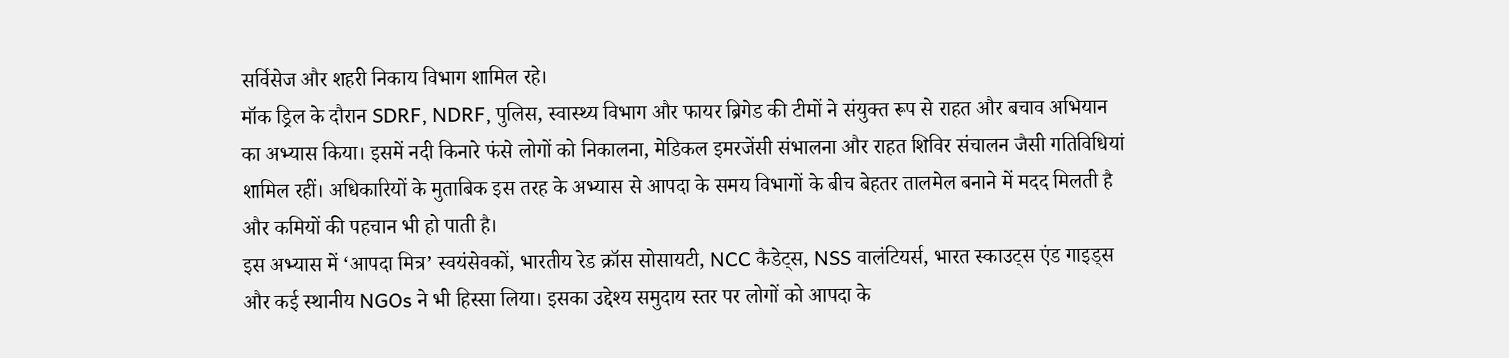सर्विसेज और शहरी निकाय विभाग शामिल रहे।
मॉक ड्रिल के दौरान SDRF, NDRF, पुलिस, स्वास्थ्य विभाग और फायर ब्रिगेड की टीमों ने संयुक्त रूप से राहत और बचाव अभियान का अभ्यास किया। इसमें नदी किनारे फंसे लोगों को निकालना, मेडिकल इमरजेंसी संभालना और राहत शिविर संचालन जैसी गतिविधियां शामिल रहीं। अधिकारियों के मुताबिक इस तरह के अभ्यास से आपदा के समय विभागों के बीच बेहतर तालमेल बनाने में मदद मिलती है और कमियों की पहचान भी हो पाती है।
इस अभ्यास में ‘आपदा मित्र’ स्वयंसेवकों, भारतीय रेड क्रॉस सोसायटी, NCC कैडेट्स, NSS वालंटियर्स, भारत स्काउट्स एंड गाइड्स और कई स्थानीय NGOs ने भी हिस्सा लिया। इसका उद्देश्य समुदाय स्तर पर लोगों को आपदा के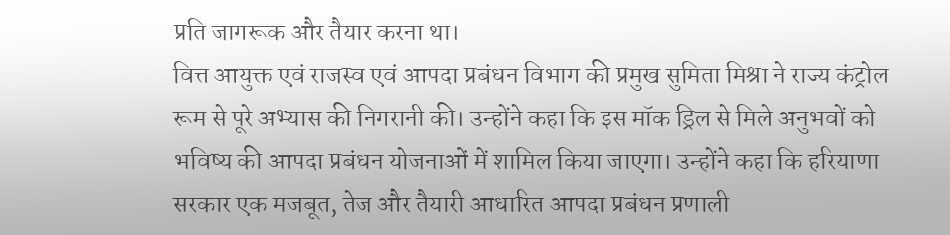प्रति जागरूक और तैयार करना था।
वित्त आयुक्त एवं राजस्व एवं आपदा प्रबंधन विभाग की प्रमुख सुमिता मिश्रा ने राज्य कंट्रोल रूम से पूरे अभ्यास की निगरानी की। उन्होंने कहा कि इस मॉक ड्रिल से मिले अनुभवों को भविष्य की आपदा प्रबंधन योजनाओं में शामिल किया जाएगा। उन्होंने कहा कि हरियाणा सरकार एक मजबूत, तेज और तैयारी आधारित आपदा प्रबंधन प्रणाली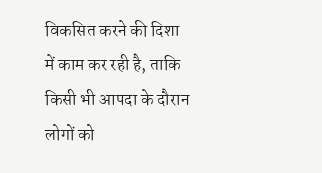विकसित करने की दिशा में काम कर रही है, ताकि किसी भी आपदा के दौरान लोगों को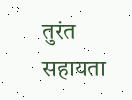तुरंत सहायता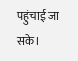पहुंचाई जा सके।